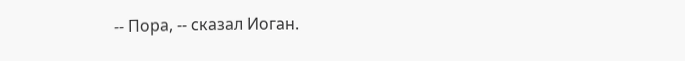-- Пора, -- сказал Иоган.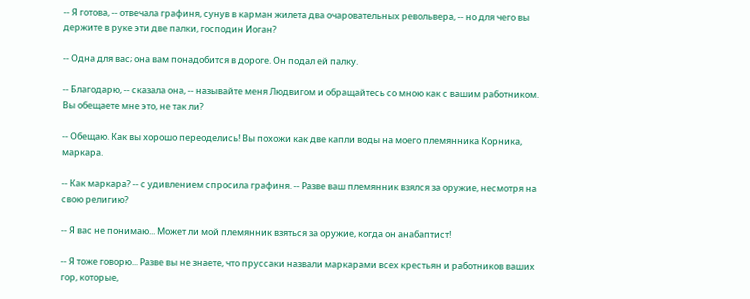-- Я готова, -- отвечала графиня, сунув в карман жилета два очаровательных револьвера, -- но для чего вы держите в руке эти две палки, господин Иоган?

-- Одна для вас; она вам понадобится в дороге. Он подал ей палку.

-- Благодарю, -- сказала она, -- называйте меня Людвигом и обращайтесь со мною как с вашим работником. Вы обещаете мне это, не так ли?

-- Обещаю. Как вы хорошо переоделись! Вы похожи как две капли воды на моего племянника Корника, маркара.

-- Как маркара? -- с удивлением спросила графиня. -- Разве ваш племянник взялся за оружие, несмотря на свою религию?

-- Я вас не понимаю... Может ли мой племянник взяться за оружие, когда он анабаптист!

-- Я тоже говорю... Разве вы не знаете, что пруссаки назвали маркарами всех крестьян и работников ваших гор, которые,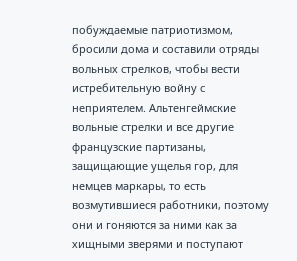побуждаемые патриотизмом, бросили дома и составили отряды вольных стрелков, чтобы вести истребительную войну с неприятелем. Альтенгеймские вольные стрелки и все другие французские партизаны, защищающие ущелья гор, для немцев маркары, то есть возмутившиеся работники, поэтому они и гоняются за ними как за хищными зверями и поступают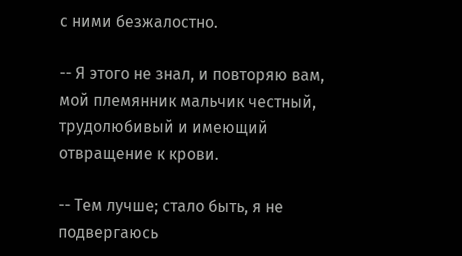с ними безжалостно.

-- Я этого не знал, и повторяю вам, мой племянник мальчик честный, трудолюбивый и имеющий отвращение к крови.

-- Тем лучше; стало быть, я не подвергаюсь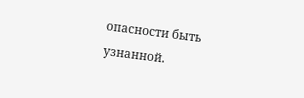опасности быть узнанной.